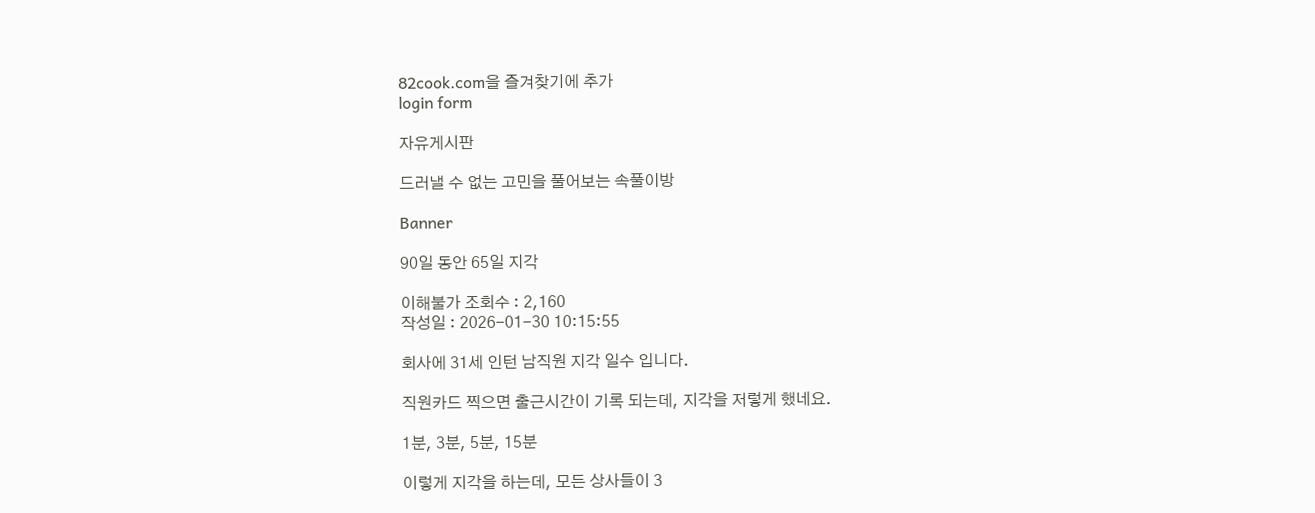82cook.com을 즐겨찾기에 추가
login form

자유게시판

드러낼 수 없는 고민을 풀어보는 속풀이방

Banner

90일 동안 65일 지각

이해불가 조회수 : 2,160
작성일 : 2026-01-30 10:15:55

회사에 31세 인턴 남직원 지각 일수 입니다.

직원카드 찍으면 출근시간이 기록 되는데, 지각을 저렇게 했네요.

1분, 3분, 5분, 15분

이렇게 지각을 하는데, 모든 상사들이 3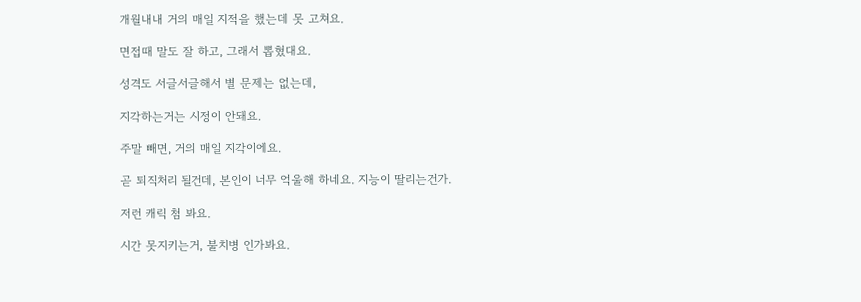개월내내 거의 매일 지적을 했는데 못 고쳐요.

면접때 말도 잘 하고, 그래서 뽑혔대요.

성격도 서글서글해서 별 문제는 없는데,

지각하는거는 시정이 안돼요.

주말 빼면, 거의 매일 지각이에요.

곧 퇴직처리 될건데, 본인이 너무 억울해 하네요. 지능이 딸리는건가.

저런 캐릭 첨 봐요.

시간 못지키는거, 불치병 인가봐요.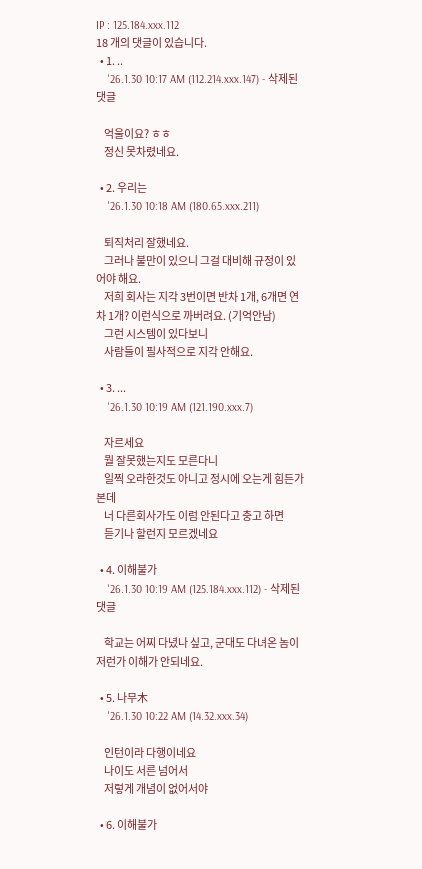IP : 125.184.xxx.112
18 개의 댓글이 있습니다.
  • 1. ..
    '26.1.30 10:17 AM (112.214.xxx.147) - 삭제된댓글

    억울이요? ㅎㅎ
    정신 못차렸네요.

  • 2. 우리는
    '26.1.30 10:18 AM (180.65.xxx.211)

    퇴직처리 잘했네요.
    그러나 불만이 있으니 그걸 대비해 규정이 있어야 해요.
    저희 회사는 지각 3번이면 반차 1개, 6개면 연차 1개? 이런식으로 까버려요. (기억안남)
    그런 시스템이 있다보니
    사람들이 필사적으로 지각 안해요.

  • 3. ...
    '26.1.30 10:19 AM (121.190.xxx.7)

    자르세요
    뭘 잘못했는지도 모른다니
    일찍 오라한것도 아니고 정시에 오는게 힘든가본데
    너 다른회사가도 이럼 안된다고 충고 하면
    듣기나 할런지 모르겠네요

  • 4. 이해불가
    '26.1.30 10:19 AM (125.184.xxx.112) - 삭제된댓글

    학교는 어찌 다녔나 싶고, 군대도 다녀온 놈이 저런가 이해가 안되네요.

  • 5. 나무木
    '26.1.30 10:22 AM (14.32.xxx.34)

    인턴이라 다행이네요
    나이도 서른 넘어서
    저렇게 개념이 없어서야

  • 6. 이해불가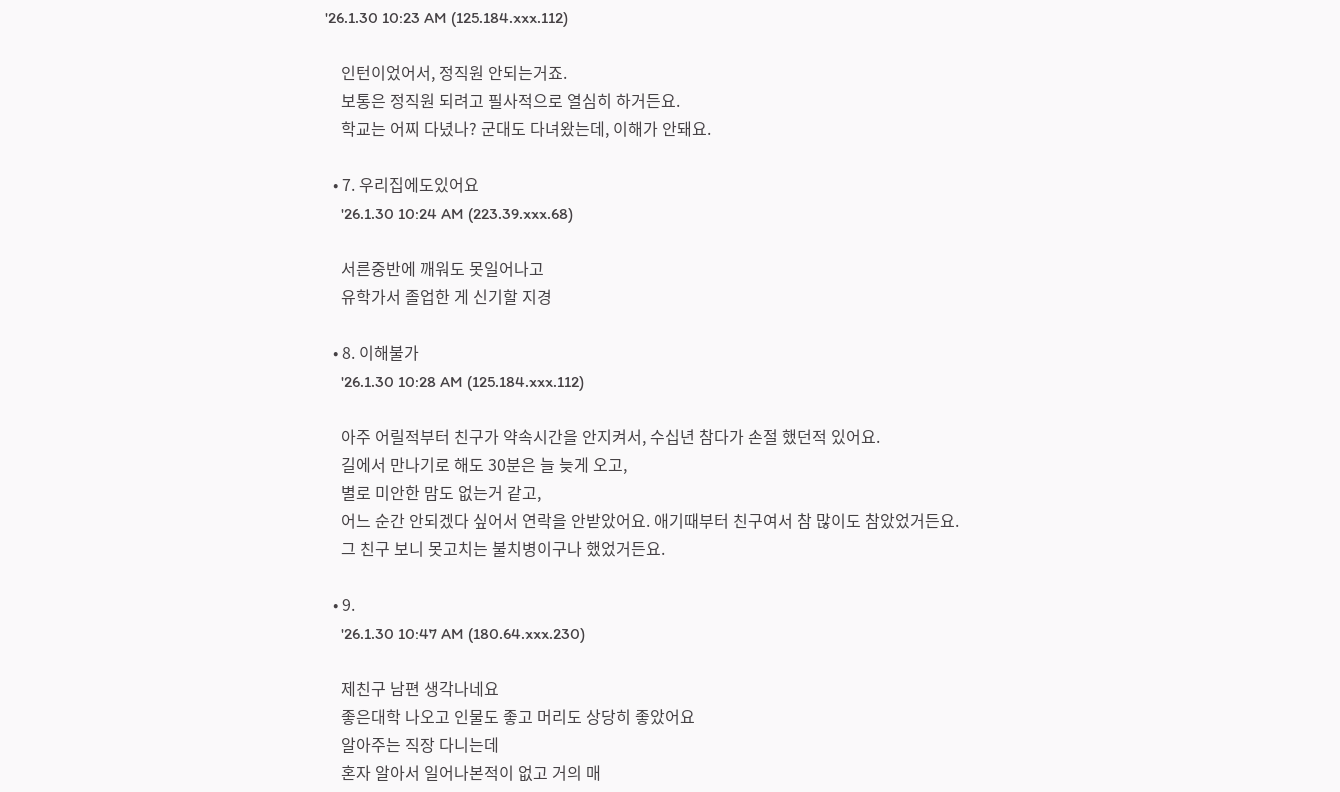'26.1.30 10:23 AM (125.184.xxx.112)

    인턴이었어서, 정직원 안되는거죠.
    보통은 정직원 되려고 필사적으로 열심히 하거든요.
    학교는 어찌 다녔나? 군대도 다녀왔는데, 이해가 안돼요.

  • 7. 우리집에도있어요
    '26.1.30 10:24 AM (223.39.xxx.68)

    서른중반에 깨워도 못일어나고
    유학가서 졸업한 게 신기할 지경

  • 8. 이해불가
    '26.1.30 10:28 AM (125.184.xxx.112)

    아주 어릴적부터 친구가 약속시간을 안지켜서, 수십년 참다가 손절 했던적 있어요.
    길에서 만나기로 해도 30분은 늘 늦게 오고,
    별로 미안한 맘도 없는거 같고,
    어느 순간 안되겠다 싶어서 연락을 안받았어요. 애기때부터 친구여서 참 많이도 참았었거든요.
    그 친구 보니 못고치는 불치병이구나 했었거든요.

  • 9.
    '26.1.30 10:47 AM (180.64.xxx.230)

    제친구 남편 생각나네요
    좋은대학 나오고 인물도 좋고 머리도 상당히 좋았어요
    알아주는 직장 다니는데
    혼자 알아서 일어나본적이 없고 거의 매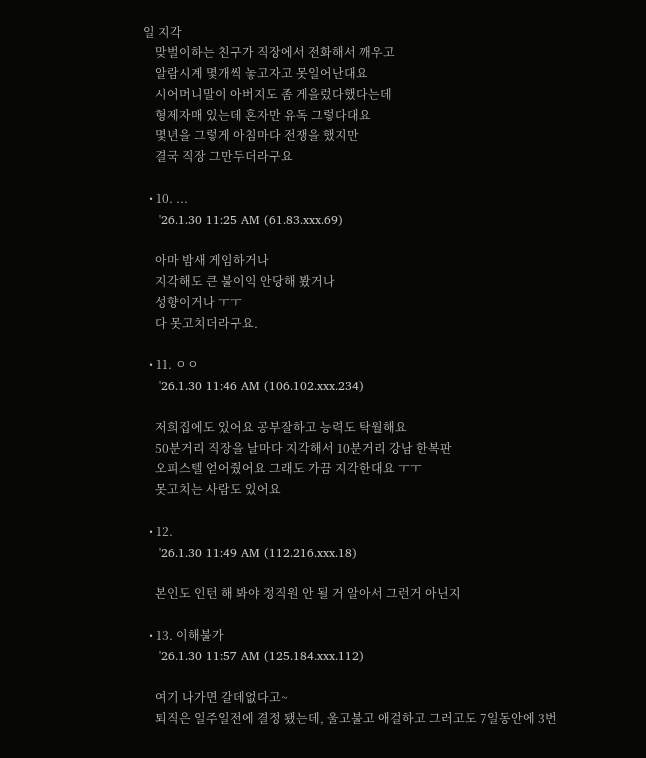일 지각
    맞벌이하는 친구가 직장에서 전화해서 깨우고
    알람시계 몇개씩 놓고자고 못일어난대요
    시어머니말이 아버지도 좀 게을렀다했다는데
    형제자매 있는데 혼자만 유독 그렇다대요
    몇년을 그렇게 아침마다 전쟁을 했지만
    결국 직장 그만두더라구요

  • 10. ...
    '26.1.30 11:25 AM (61.83.xxx.69)

    아마 밤새 게임하거나
    지각해도 큰 불이익 안당해 봤거나
    성향이거나 ㅜㅜ
    다 못고치더라구요.

  • 11. ㅇㅇ
    '26.1.30 11:46 AM (106.102.xxx.234)

    저희집에도 있어요 공부잘하고 능력도 탁월해요
    50분거리 직장을 날마다 지각해서 10분거리 강남 한복판
    오피스텔 얻어줬어요 그래도 가끔 지각한대요 ㅜㅜ
    못고치는 사람도 있어요

  • 12.
    '26.1.30 11:49 AM (112.216.xxx.18)

    본인도 인턴 해 봐야 정직원 안 될 거 알아서 그런거 아닌지

  • 13. 이해불가
    '26.1.30 11:57 AM (125.184.xxx.112)

    여기 나가면 갈데없다고~
    퇴직은 일주일전에 결정 됐는데, 울고불고 애걸하고 그러고도 7일동안에 3번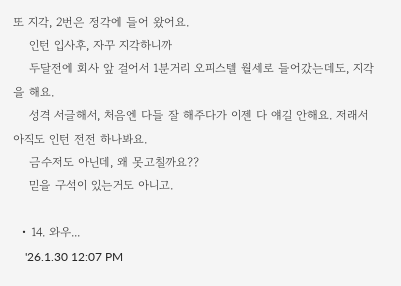또 지각, 2번은 정각에 들어 왔어요.
    인턴 입사후, 자꾸 지각하니까
    두달전에 회사 앞 걸어서 1분거리 오피스텔 월세로 들어갔는데도, 지각을 해요.
    성격 서글해서, 처음엔 다들 잘 해주다가 이젠 다 얘길 안해요. 저래서 아직도 인턴 전전 하나봐요.
    금수저도 아닌데, 왜 못고칠까요??
    믿을 구석이 있는거도 아니고.

  • 14. 와우...
    '26.1.30 12:07 PM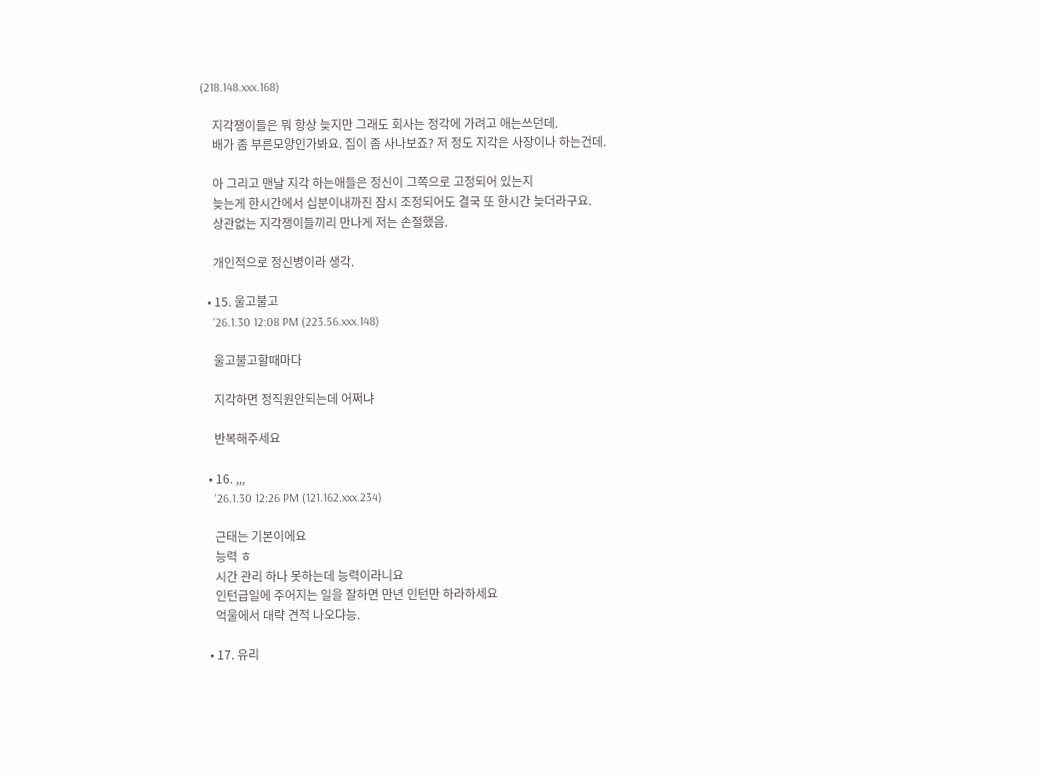(218.148.xxx.168)

    지각쟁이들은 뭐 항상 늦지만 그래도 회사는 정각에 가려고 애는쓰던데.
    배가 좀 부른모양인가봐요. 집이 좀 사나보죠? 저 정도 지각은 사장이나 하는건데.

    아 그리고 맨날 지각 하는애들은 정신이 그쪽으로 고정되어 있는지
    늦는게 한시간에서 십분이내까진 잠시 조정되어도 결국 또 한시간 늦더라구요.
    상관없는 지각쟁이들끼리 만나게 저는 손절했음.

    개인적으로 정신병이라 생각.

  • 15. 울고불고
    '26.1.30 12:08 PM (223.56.xxx.148)

    울고불고할때마다

    지각하면 정직원안되는데 어쩌냐

    반복해주세요

  • 16. ,,,
    '26.1.30 12:26 PM (121.162.xxx.234)

    근태는 기본이에요
    능력 ㅎ
    시간 관리 하나 못하는데 능력이라니요
    인턴급일에 주어지는 일을 잘하면 만년 인턴만 하라하세요
    억울에서 대략 견적 나오댜능.

  • 17. 유리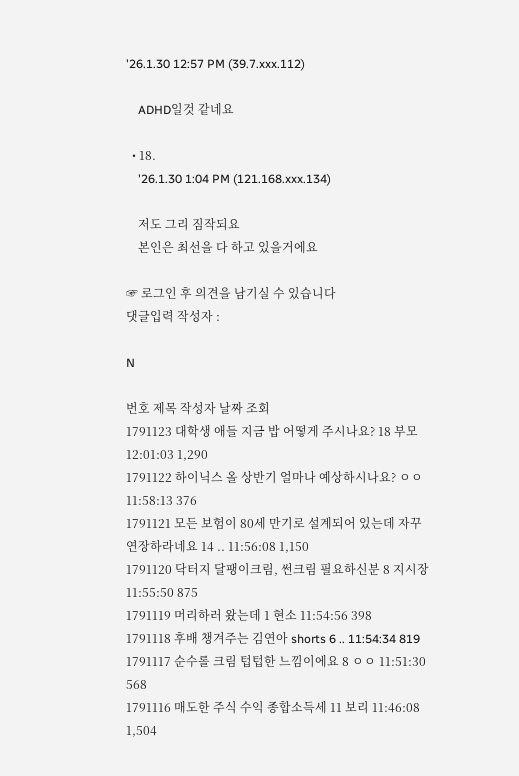'26.1.30 12:57 PM (39.7.xxx.112)

    ADHD일것 같네요

  • 18.
    '26.1.30 1:04 PM (121.168.xxx.134)

    저도 그리 짐작되요
    본인은 최선을 다 하고 있을거에요

☞ 로그인 후 의견을 남기실 수 있습니다
댓글입력 작성자 :

N

번호 제목 작성자 날짜 조회
1791123 대학생 애들 지금 밥 어떻게 주시나요? 18 부모 12:01:03 1,290
1791122 하이닉스 올 상반기 얼마나 예상하시나요? ㅇㅇ 11:58:13 376
1791121 모든 보험이 80세 만기로 설계되어 있는데 자꾸 연장하라네요 14 .. 11:56:08 1,150
1791120 닥터지 달팽이크림, 썬크림 필요하신분 8 지시장 11:55:50 875
1791119 머리하러 왔는데 1 현소 11:54:56 398
1791118 후배 챙겨주는 김연아 shorts 6 .. 11:54:34 819
1791117 순수롤 크림 텁텁한 느낌이에요 8 ㅇㅇ 11:51:30 568
1791116 매도한 주식 수익 종합소득세 11 보리 11:46:08 1,504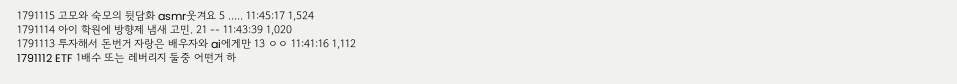1791115 고모와 숙모의 뒷담화 asmr웃겨요 5 ..... 11:45:17 1,524
1791114 아이 학원에 방향제 냄새 고민. 21 -- 11:43:39 1,020
1791113 투자해서 돈번거 자랑은 배우자와 ai에게만 13 ㅇㅇ 11:41:16 1,112
1791112 ETF 1배수 또는 레버리지 둘중 어떤거 하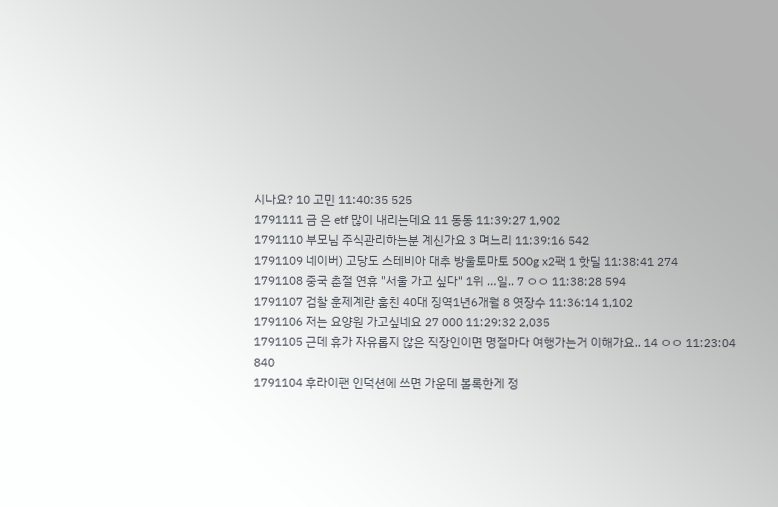시나요? 10 고민 11:40:35 525
1791111 금 은 etf 많이 내리는데요 11 동동 11:39:27 1,902
1791110 부모님 주식관리하는분 계신가요 3 며느리 11:39:16 542
1791109 네이버) 고당도 스테비아 대추 방울토마토 500g x2팩 1 핫딜 11:38:41 274
1791108 중국 춘절 연휴 "서울 가고 싶다" 1위 …일.. 7 ㅇㅇ 11:38:28 594
1791107 검찰 훈제계란 훔친 40대 징역1년6개월 8 엿장수 11:36:14 1,102
1791106 저는 요양원 가고싶네요 27 000 11:29:32 2,035
1791105 근데 휴가 자유롭지 않은 직장인이면 명절마다 여행가는거 이해가요.. 14 ㅇㅇ 11:23:04 840
1791104 후라이팬 인덕션에 쓰면 가운데 볼록한게 정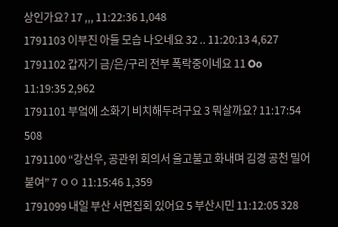상인가요? 17 ,,, 11:22:36 1,048
1791103 이부진 아들 모습 나오네요 32 .. 11:20:13 4,627
1791102 갑자기 금/은/구리 전부 폭락중이네요 11 Oo 11:19:35 2,962
1791101 부엌에 소화기 비치해두려구요 3 뭐살까요? 11:17:54 508
1791100 “강선우, 공관위 회의서 울고불고 화내며 김경 공천 밀어붙여” 7 ㅇㅇ 11:15:46 1,359
1791099 내일 부산 서면집회 있어요 5 부산시민 11:12:05 328